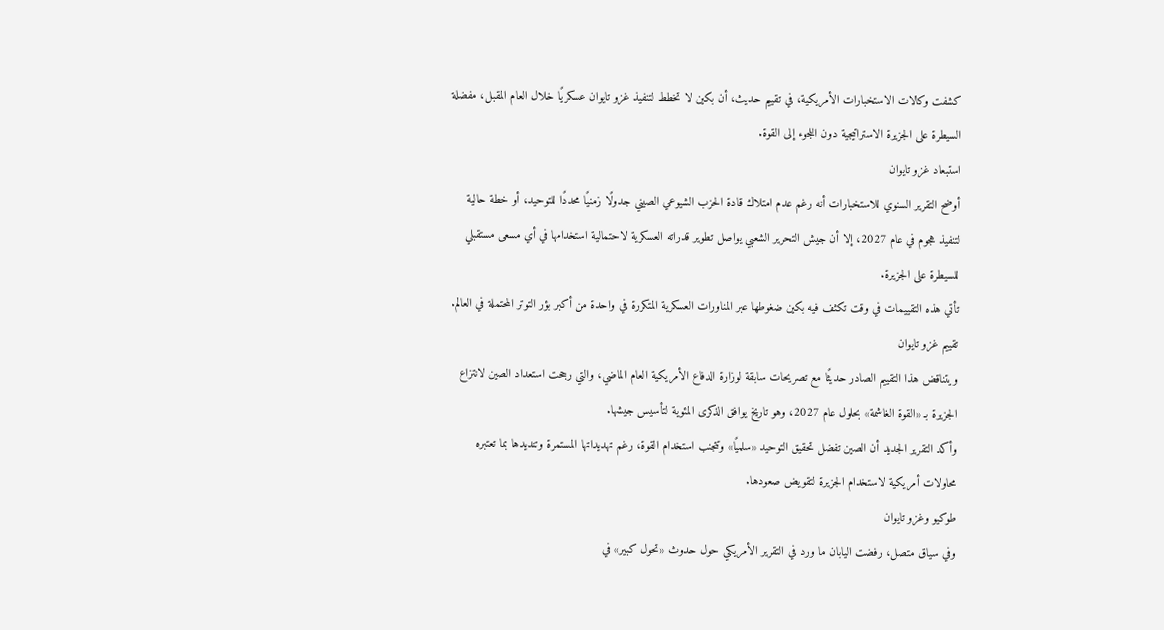كشفت وكالات الاستخبارات الأمريكية، في تقييم حديث، أن بكين لا تخطط لتنفيذ غزو تايوان عسكريًا خلال العام المقبل، مفضلة السيطرة على الجزيرة الاستراتيجية دون اللجوء إلى القوة.
استبعاد غزو تايوان
أوضح التقرير السنوي للاستخبارات أنه رغم عدم امتلاك قادة الحزب الشيوعي الصيني جدولًا زمنيًا محددًا للتوحيد، أو خطة حالية لتنفيذ هجوم في عام 2027، إلا أن جيش التحرير الشعبي يواصل تطوير قدراته العسكرية لاحتمالية استخدامها في أي مسعى مستقبلي للسيطرة على الجزيرة.
تأتي هذه التقييمات في وقت تكثف فيه بكين ضغوطها عبر المناورات العسكرية المتكررة في واحدة من أكبر بؤر التوتر المحتملة في العالم.
تقييم غزو تايوان
ويتناقض هذا التقييم الصادر حديثًا مع تصريحات سابقة لوزارة الدفاع الأمريكية العام الماضي، والتي رجحت استعداد الصين لانتزاع الجزيرة بـ «القوة الغاشمة» بحلول عام 2027، وهو تاريخ يوافق الذكرى المئوية لتأسيس جيشها.
وأكد التقرير الجديد أن الصين تفضل تحقيق التوحيد «سلميًا» وتتجنب استخدام القوة، رغم تهديداتها المستمرة وتنديدها بما تعتبره محاولات أمريكية لاستخدام الجزيرة لتقويض صعودها.
طوكيو وغزو تايوان
وفي سياق متصل، رفضت اليابان ما ورد في التقرير الأمريكي حول حدوث «تحول كبير» في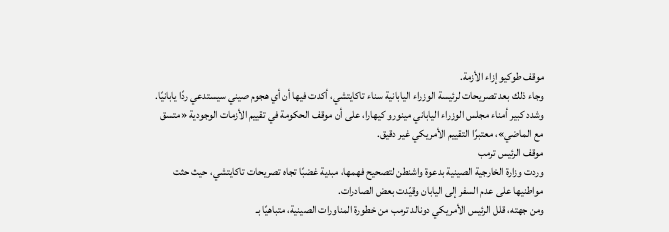موقف طوكيو إزاء الأزمة.
وجاء ذلك بعد تصريحات لرئيسة الوزراء اليابانية سناء تاكايتشي، أكدت فيها أن أي هجوم صيني سيستدعي ردًا يابانيًا.
وشدد كبير أمناء مجلس الوزراء الياباني مينورو كيهارا، على أن موقف الحكومة في تقييم الأزمات الوجودية «متسق مع الماضي»، معتبرًا التقييم الأمريكي غير دقيق.
موقف الرئيس ترمب
وردت وزارة الخارجية الصينية بدعوة واشنطن لتصحيح فهمها، مبدية غضبًا تجاه تصريحات تاكايتشي، حيث حثت مواطنيها على عدم السفر إلى اليابان وقيّدت بعض الصادرات.
ومن جهته، قلل الرئيس الأمريكي دونالد ترمب من خطورة المناورات الصينية، متباهيًا بـ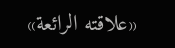«علاقته الرائعة»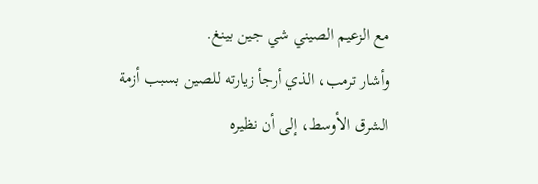مع الزعيم الصيني شي جين بينغ.
وأشار ترمب، الذي أرجأ زيارته للصين بسبب أزمة الشرق الأوسط، إلى أن نظيره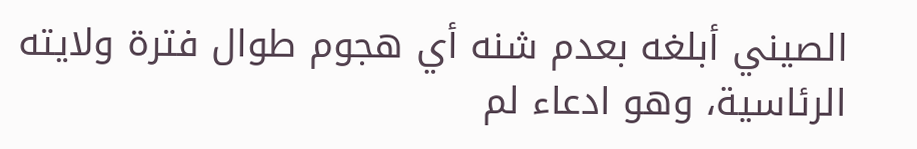الصيني أبلغه بعدم شنه أي هجوم طوال فترة ولايته الرئاسية، وهو ادعاء لم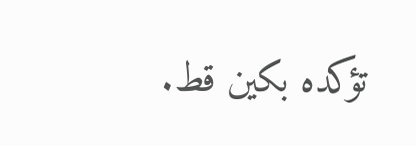تؤكده بكين قط.